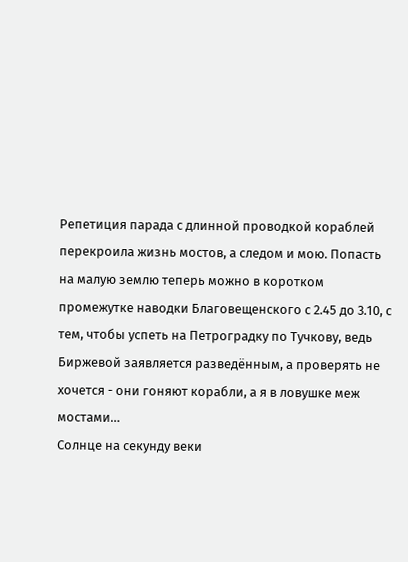Репетиция парада с длинной проводкой кораблей перекроила жизнь мостов, а следом и мою. Попасть на малую землю теперь можно в коротком промежутке наводки Благовещенского с 2.45 до 3.10, с тем, чтобы успеть на Петроградку по Тучкову, ведь Биржевой заявляется разведённым, а проверять не хочется - они гоняют корабли, а я в ловушке меж мостами…
Солнце на секунду веки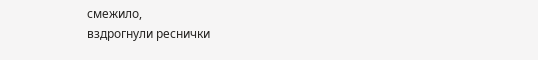смежило,
вздрогнули реснички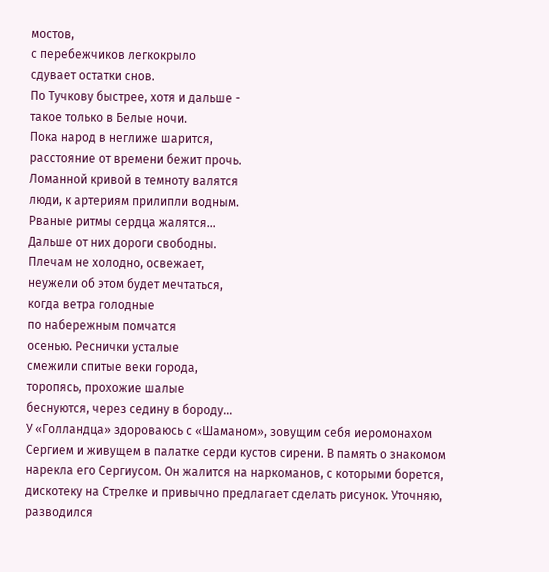мостов,
с перебежчиков легкокрыло
сдувает остатки снов.
По Тучкову быстрее, хотя и дальше -
такое только в Белые ночи.
Пока народ в неглиже шарится,
расстояние от времени бежит прочь.
Ломанной кривой в темноту валятся
люди, к артериям прилипли водным.
Рваные ритмы сердца жалятся…
Дальше от них дороги свободны.
Плечам не холодно, освежает,
неужели об этом будет мечтаться,
когда ветра голодные
по набережным помчатся
осенью. Реснички усталые
смежили спитые веки города,
торопясь, прохожие шалые
беснуются, через седину в бороду...
У «Голландца» здороваюсь с «Шаманом», зовущим себя иеромонахом Сергием и живущем в палатке серди кустов сирени. В память о знакомом нарекла его Сергиусом. Он жалится на наркоманов, с которыми борется, дискотеку на Стрелке и привычно предлагает сделать рисунок. Уточняю, разводился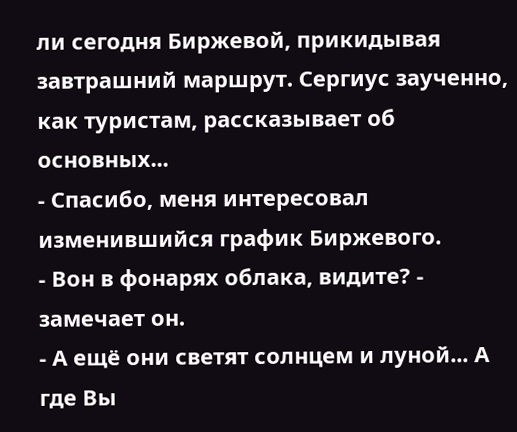ли сегодня Биржевой, прикидывая завтрашний маршрут. Сергиус заученно, как туристам, рассказывает об основных...
- Спасибо, меня интересовал изменившийся график Биржевого.
- Вон в фонарях облака, видите? - замечает он.
- А ещё они светят солнцем и луной... А где Вы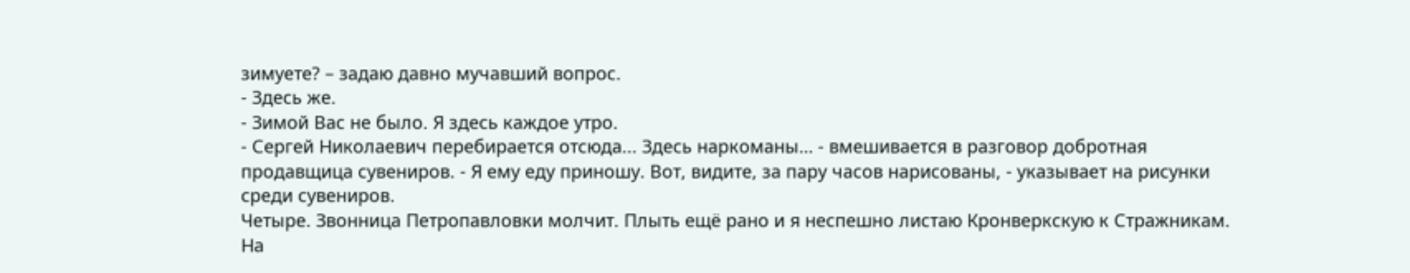зимуете? – задаю давно мучавший вопрос.
- Здесь же.
- Зимой Вас не было. Я здесь каждое утро.
- Сергей Николаевич перебирается отсюда... Здесь наркоманы… - вмешивается в разговор добротная продавщица сувениров. - Я ему еду приношу. Вот, видите, за пару часов нарисованы, - указывает на рисунки среди сувениров.
Четыре. Звонница Петропавловки молчит. Плыть ещё рано и я неспешно листаю Кронверкскую к Стражникам. На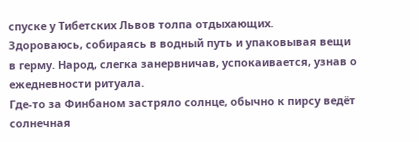спуске у Тибетских Львов толпа отдыхающих.
Здороваюсь, собираясь в водный путь и упаковывая вещи в герму. Народ, слегка занервничав, успокаивается, узнав о ежедневности ритуала.
Где-то за Финбаном застряло солнце, обычно к пирсу ведёт солнечная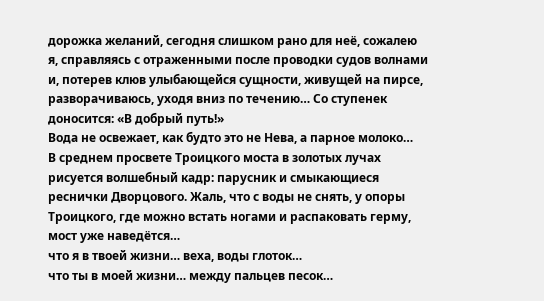дорожка желаний, сегодня слишком рано для неё, сожалею я, справляясь с отраженными после проводки судов волнами и, потерев клюв улыбающейся сущности, живущей на пирсе, разворачиваюсь, уходя вниз по течению… Со ступенек доносится: «В добрый путь!»
Вода не освежает, как будто это не Нева, а парное молоко…
В среднем просвете Троицкого моста в золотых лучах рисуется волшебный кадр: парусник и смыкающиеся реснички Дворцового. Жаль, что с воды не снять, у опоры Троицкого, где можно встать ногами и распаковать герму, мост уже наведётся…
что я в твоей жизни… веха, воды глоток…
что ты в моей жизни… между пальцев песок…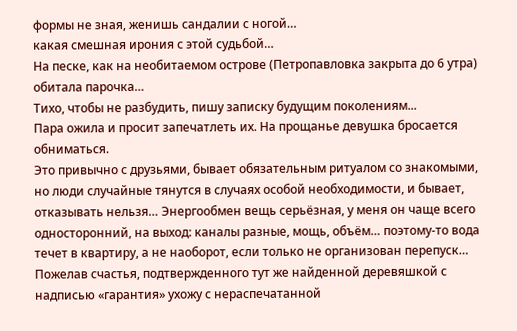формы не зная, женишь сандалии с ногой…
какая смешная ирония с этой судьбой…
На песке, как на необитаемом острове (Петропавловка закрыта до 6 утра) обитала парочка…
Тихо, чтобы не разбудить, пишу записку будущим поколениям...
Пара ожила и просит запечатлеть их. На прощанье девушка бросается обниматься.
Это привычно с друзьями, бывает обязательным ритуалом со знакомыми, но люди случайные тянутся в случаях особой необходимости, и бывает, отказывать нельзя… Энергообмен вещь серьёзная, у меня он чаще всего односторонний, на выход: каналы разные, мощь, объём… поэтому-то вода течет в квартиру, а не наоборот, если только не организован перепуск… Пожелав счастья, подтвержденного тут же найденной деревяшкой с надписью «гарантия» ухожу с нераспечатанной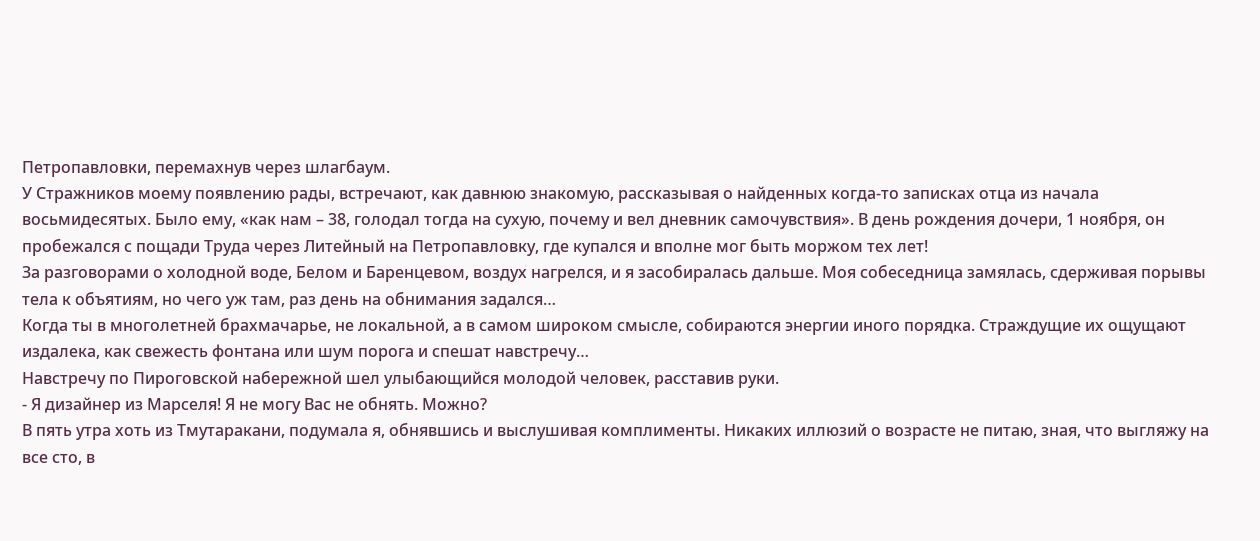Петропавловки, перемахнув через шлагбаум.
У Стражников моему появлению рады, встречают, как давнюю знакомую, рассказывая о найденных когда-то записках отца из начала восьмидесятых. Было ему, «как нам – 38, голодал тогда на сухую, почему и вел дневник самочувствия». В день рождения дочери, 1 ноября, он пробежался с пощади Труда через Литейный на Петропавловку, где купался и вполне мог быть моржом тех лет!
За разговорами о холодной воде, Белом и Баренцевом, воздух нагрелся, и я засобиралась дальше. Моя собеседница замялась, сдерживая порывы тела к объятиям, но чего уж там, раз день на обнимания задался…
Когда ты в многолетней брахмачарье, не локальной, а в самом широком смысле, собираются энергии иного порядка. Страждущие их ощущают издалека, как свежесть фонтана или шум порога и спешат навстречу…
Навстречу по Пироговской набережной шел улыбающийся молодой человек, расставив руки.
- Я дизайнер из Марселя! Я не могу Вас не обнять. Можно?
В пять утра хоть из Тмутаракани, подумала я, обнявшись и выслушивая комплименты. Никаких иллюзий о возрасте не питаю, зная, что выгляжу на все сто, в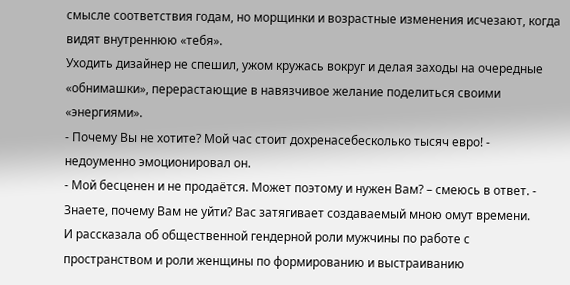смысле соответствия годам, но морщинки и возрастные изменения исчезают, когда видят внутреннюю «тебя».
Уходить дизайнер не спешил, ужом кружась вокруг и делая заходы на очередные «обнимашки», перерастающие в навязчивое желание поделиться своими «энергиями».
- Почему Вы не хотите? Мой час стоит дохренасебесколько тысяч евро! - недоуменно эмоционировал он.
- Мой бесценен и не продаётся. Может поэтому и нужен Вам? – смеюсь в ответ. - Знаете, почему Вам не уйти? Вас затягивает создаваемый мною омут времени.
И рассказала об общественной гендерной роли мужчины по работе с пространством и роли женщины по формированию и выстраиванию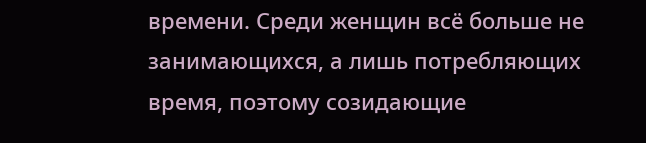времени. Среди женщин всё больше не занимающихся, а лишь потребляющих время, поэтому созидающие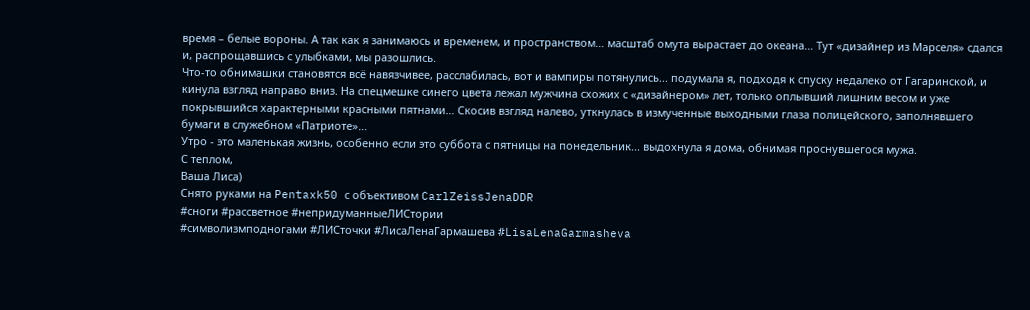время – белые вороны. А так как я занимаюсь и временем, и пространством… масштаб омута вырастает до океана… Тут «дизайнер из Марселя» сдался и, распрощавшись с улыбками, мы разошлись.
Что-то обнимашки становятся всё навязчивее, расслабилась, вот и вампиры потянулись... подумала я, подходя к спуску недалеко от Гагаринской, и кинула взгляд направо вниз. На спецмешке синего цвета лежал мужчина схожих с «дизайнером» лет, только оплывший лишним весом и уже покрывшийся характерными красными пятнами… Скосив взгляд налево, уткнулась в измученные выходными глаза полицейского, заполнявшего бумаги в служебном «Патриоте»…
Утро - это маленькая жизнь, особенно если это суббота с пятницы на понедельник... выдохнула я дома, обнимая проснувшегося мужа.
С теплом,
Ваша Лиса)
Снято руками на Pentaxk50 с объективом CarlZeissJenaDDR
#сноги #рассветное #непридуманныеЛИСтории
#символизмподногами #ЛИСточки #ЛисаЛенаГармашева #LisaLenaGarmasheva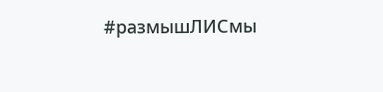#размышЛИСмы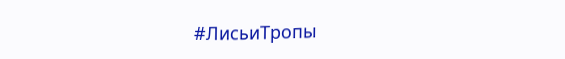#ЛисьиТропы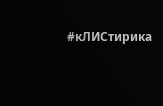#кЛИСтирика